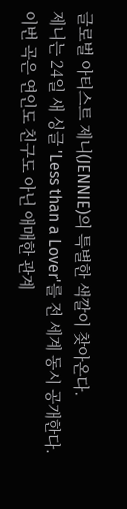글로벌 아티스트 제니(JENNIE)의 특별한 색깔이 찾아온다.
제니는 24일 새 싱글 'Less than a Lover'를 전 세계 동시 공개한다.
이번 곡은 연인도 친구도 아닌 애매한 관계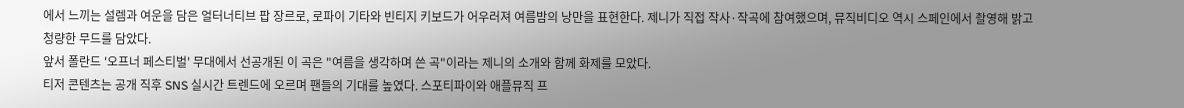에서 느끼는 설렘과 여운을 담은 얼터너티브 팝 장르로, 로파이 기타와 빈티지 키보드가 어우러져 여름밤의 낭만을 표현한다. 제니가 직접 작사·작곡에 참여했으며, 뮤직비디오 역시 스페인에서 촬영해 밝고 청량한 무드를 담았다.
앞서 폴란드 '오프너 페스티벌' 무대에서 선공개된 이 곡은 "여름을 생각하며 쓴 곡"이라는 제니의 소개와 함께 화제를 모았다.
티저 콘텐츠는 공개 직후 SNS 실시간 트렌드에 오르며 팬들의 기대를 높였다. 스포티파이와 애플뮤직 프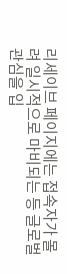리세이브 페이지에는 접속자가 몰려 일시적으로 마비되는 등 글로벌 관심을 입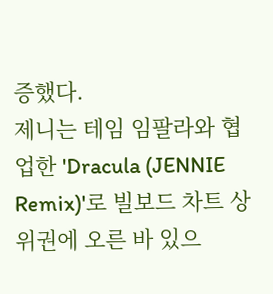증했다.
제니는 테임 임팔라와 협업한 'Dracula (JENNIE Remix)'로 빌보드 차트 상위권에 오른 바 있으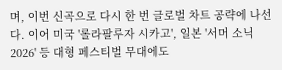며, 이번 신곡으로 다시 한 번 글로벌 차트 공략에 나선다. 이어 미국 '롤라팔루자 시카고', 일본 '서머 소닉 2026' 등 대형 페스티벌 무대에도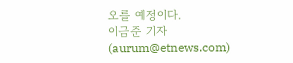오를 예정이다.
이금준 기자 (aurum@etnews.com)